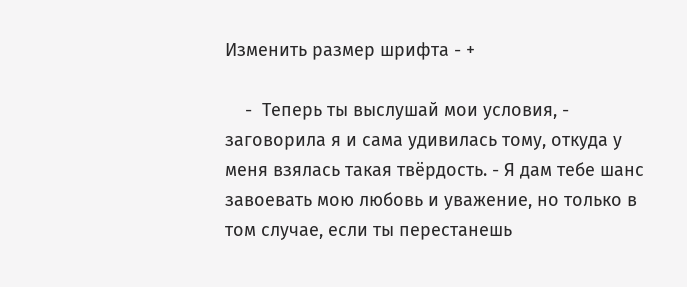Изменить размер шрифта - +

    -  Теперь ты выслушай мои условия, - заговорила я и сама удивилась тому, откуда у меня взялась такая твёрдость. - Я дам тебе шанс завоевать мою любовь и уважение, но только в том случае, если ты перестанешь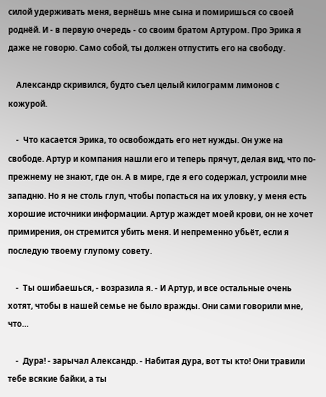силой удерживать меня, вернёшь мне сына и помиришься со своей роднёй. И - в первую очередь - со своим братом Артуром. Про Эрика я даже не говорю. Само собой, ты должен отпустить его на свободу.

    Александр скривился, будто съел целый килограмм лимонов с кожурой.

    -  Что касается Эрика, то освобождать его нет нужды. Он уже на свободе. Артур и компания нашли его и теперь прячут, делая вид, что по-прежнему не знают, где он. А в мире, где я его содержал, устроили мне западню. Но я не столь глуп, чтобы попасться на их уловку, у меня есть хорошие источники информации. Артур жаждет моей крови, он не хочет примирения, он стремится убить меня. И непременно убьёт, если я последую твоему глупому совету.

    -  Ты ошибаешься, - возразила я. - И Артур, и все остальные очень хотят, чтобы в нашей семье не было вражды. Они сами говорили мне, что…

    -  Дура! - зарычал Александр. - Набитая дура, вот ты кто! Они травили тебе всякие байки, а ты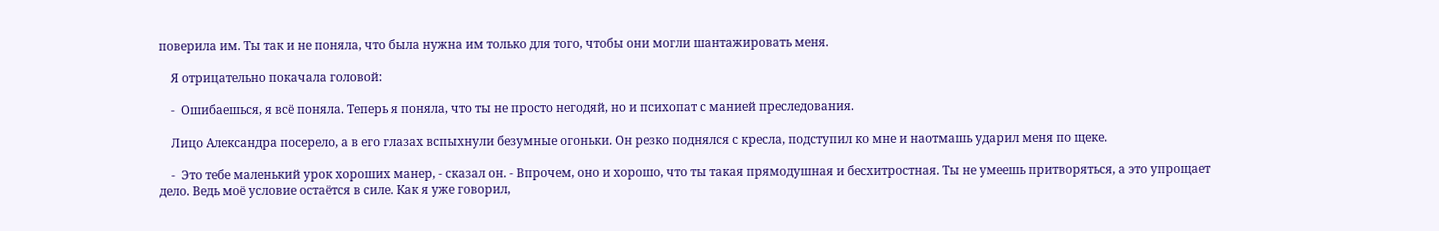поверила им. Ты так и не поняла, что была нужна им только для того, чтобы они могли шантажировать меня.

    Я отрицательно покачала головой:

    -  Ошибаешься, я всё поняла. Теперь я поняла, что ты не просто негодяй, но и психопат с манией преследования.

    Лицо Александра посерело, а в его глазах вспыхнули безумные огоньки. Он резко поднялся с кресла, подступил ко мне и наотмашь ударил меня по щеке.

    -  Это тебе маленький урок хороших манер, - сказал он. - Впрочем, оно и хорошо, что ты такая прямодушная и бесхитростная. Ты не умеешь притворяться, а это упрощает дело. Ведь моё условие остаётся в силе. Как я уже говорил,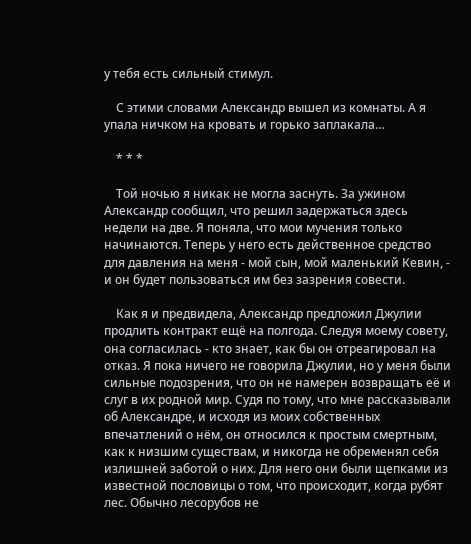у тебя есть сильный стимул.

    С этими словами Александр вышел из комнаты. А я упала ничком на кровать и горько заплакала…

    * * *

    Той ночью я никак не могла заснуть. За ужином Александр сообщил, что решил задержаться здесь недели на две. Я поняла, что мои мучения только начинаются. Теперь у него есть действенное средство для давления на меня - мой сын, мой маленький Кевин, - и он будет пользоваться им без зазрения совести.

    Как я и предвидела, Александр предложил Джулии продлить контракт ещё на полгода. Следуя моему совету, она согласилась - кто знает, как бы он отреагировал на отказ. Я пока ничего не говорила Джулии, но у меня были сильные подозрения, что он не намерен возвращать её и слуг в их родной мир. Судя по тому, что мне рассказывали об Александре, и исходя из моих собственных впечатлений о нём, он относился к простым смертным, как к низшим существам, и никогда не обременял себя излишней заботой о них. Для него они были щепками из известной пословицы о том, что происходит, когда рубят лес. Обычно лесорубов не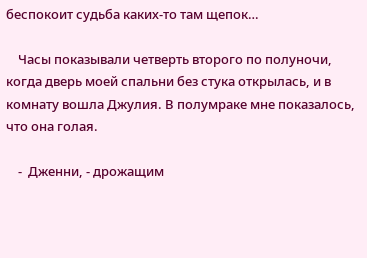беспокоит судьба каких-то там щепок…

    Часы показывали четверть второго по полуночи, когда дверь моей спальни без стука открылась, и в комнату вошла Джулия. В полумраке мне показалось, что она голая.

    -  Дженни, - дрожащим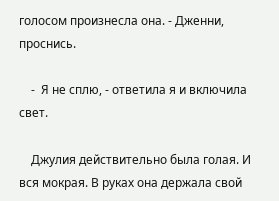голосом произнесла она. - Дженни, проснись.

    -  Я не сплю, - ответила я и включила свет.

    Джулия действительно была голая. И вся мокрая. В руках она держала свой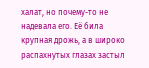халат, но почему-то не надевала его. Её била крупная дрожь, а в широко распахнутых глазах застыл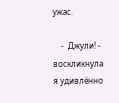ужас.

    -  Джули! - воскликнула я удивлённо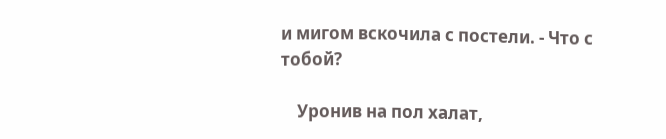и мигом вскочила с постели. - Что с тобой?

    Уронив на пол халат,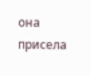она присела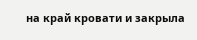на край кровати и закрыла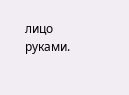лицо руками.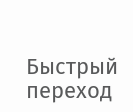Быстрый переход